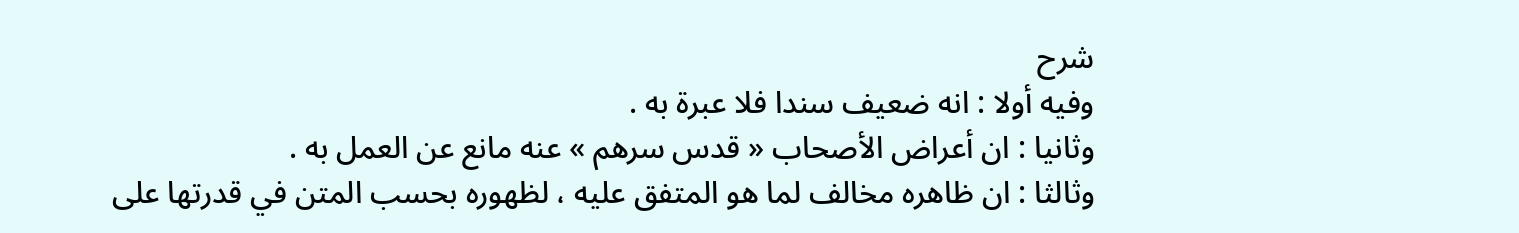شرح
وفيه أولا : انه ضعيف سندا فلا عبرة به .
وثانيا : ان أعراض الأصحاب « قدس سرهم » عنه مانع عن العمل به .
وثالثا : ان ظاهره مخالف لما هو المتفق عليه ، لظهوره بحسب المتن في قدرتها على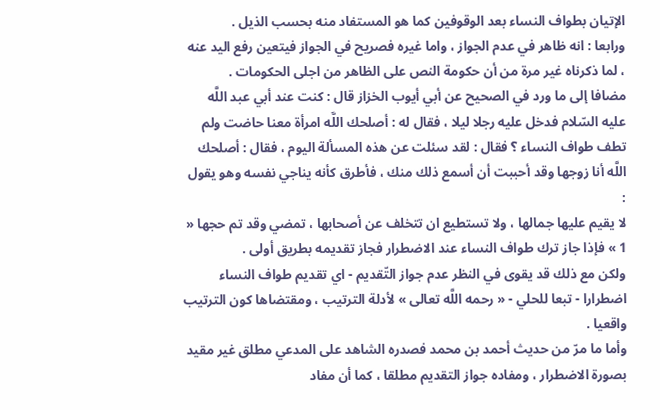الإتيان بطواف النساء بعد الوقوفين كما هو المستفاد منه بحسب الذيل .
ورابعا : انه ظاهر في عدم الجواز ، واما غيره فصريح في الجواز فيتعين رفع اليد عنه ، لما ذكرناه غير مرة من أن حكومة النص على الظاهر من اجلى الحكومات .
مضافا إلى ما ورد في الصحيح عن أبي أيوب الخزاز قال : كنت عند أبي عبد اللَّه عليه السّلام فدخل عليه رجلا ليلا ، فقال له : أصلحك اللَّه امرأة معنا حاضت ولم تطف طواف النساء ؟ فقال : لقد سئلت عن هذه المسألة اليوم ، فقال : أصلحك اللَّه أنا زوجها وقد أحببت أن أسمع ذلك منك ، فأطرق كأنه يناجي نفسه وهو يقول :
لا يقيم عليها جمالها ، ولا تستطيع ان تتخلف عن أصحابها ، تمضي وقد تم حجها « 1 » فإذا جاز ترك طواف النساء عند الاضطرار فجاز تقديمه بطريق أولى .
ولكن مع ذلك قد يقوى في النظر عدم جواز التّقديم - اي تقديم طواف النساء اضطرارا - تبعا للحلي - « رحمه اللَّه تعالى » لأدلة الترتيب ، ومقتضاها كون الترتيب واقعيا .
وأما ما مرّ من حديث أحمد بن محمد فصدره الشاهد على المدعي مطلق غير مقيد بصورة الاضطرار ، ومفاده جواز التقديم مطلقا ، كما أن مفاد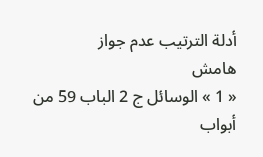أدلة الترتيب عدم جواز
هامش
« 1 » الوسائل ج 2 الباب 59 من أبواب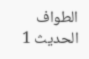الطواف الحديث 1